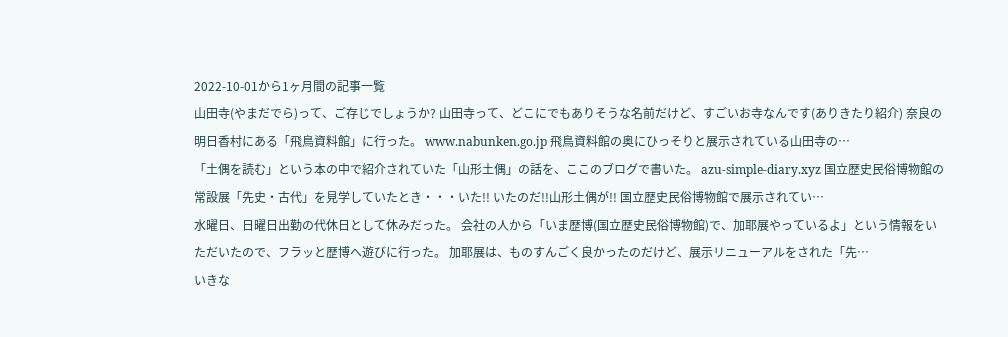2022-10-01から1ヶ月間の記事一覧
山田寺(やまだでら)って、ご存じでしょうか? 山田寺って、どこにでもありそうな名前だけど、すごいお寺なんです(ありきたり紹介) 奈良の明日香村にある「飛鳥資料館」に行った。 www.nabunken.go.jp 飛鳥資料館の奥にひっそりと展示されている山田寺の…
「土偶を読む」という本の中で紹介されていた「山形土偶」の話を、ここのブログで書いた。 azu-simple-diary.xyz 国立歴史民俗博物館の常設展「先史・古代」を見学していたとき・・・いた!! いたのだ!!山形土偶が!! 国立歴史民俗博物館で展示されてい…
水曜日、日曜日出勤の代休日として休みだった。 会社の人から「いま歴博(国立歴史民俗博物館)で、加耶展やっているよ」という情報をいただいたので、フラッと歴博へ遊びに行った。 加耶展は、ものすんごく良かったのだけど、展示リニューアルをされた「先…
いきな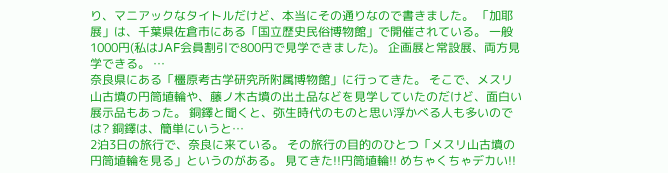り、マニアックなタイトルだけど、本当にその通りなので書きました。 「加耶展」は、千葉県佐倉市にある「国立歴史民俗博物館」で開催されている。 一般1000円(私はJAF会員割引で800円で見学できました)。 企画展と常設展、両方見学できる。 …
奈良県にある「橿原考古学研究所附属博物館」に行ってきた。 そこで、メスリ山古墳の円筒埴輪や、藤ノ木古墳の出土品などを見学していたのだけど、面白い展示品もあった。 銅鐸と聞くと、弥生時代のものと思い浮かべる人も多いのでは? 銅鐸は、簡単にいうと…
2泊3日の旅行で、奈良に来ている。 その旅行の目的のひとつ「メスリ山古墳の円筒埴輪を見る」というのがある。 見てきた!!円筒埴輪!! めちゃくちゃデカい!!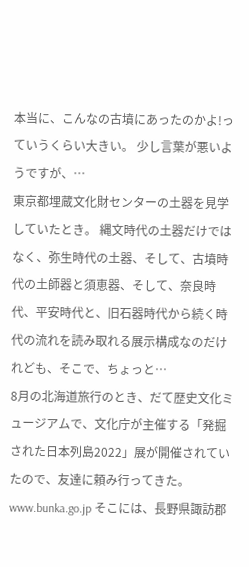本当に、こんなの古墳にあったのかよ!っていうくらい大きい。 少し言葉が悪いようですが、…
東京都埋蔵文化財センターの土器を見学していたとき。 縄文時代の土器だけではなく、弥生時代の土器、そして、古墳時代の土師器と須恵器、そして、奈良時代、平安時代と、旧石器時代から続く時代の流れを読み取れる展示構成なのだけれども、そこで、ちょっと…
8月の北海道旅行のとき、だて歴史文化ミュージアムで、文化庁が主催する「発掘された日本列島2022」展が開催されていたので、友達に頼み行ってきた。 www.bunka.go.jp そこには、長野県諏訪郡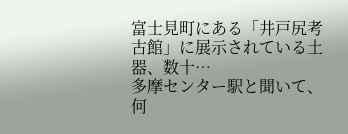富士見町にある「井戸尻考古館」に展示されている土器、数十…
多摩センター駅と聞いて、何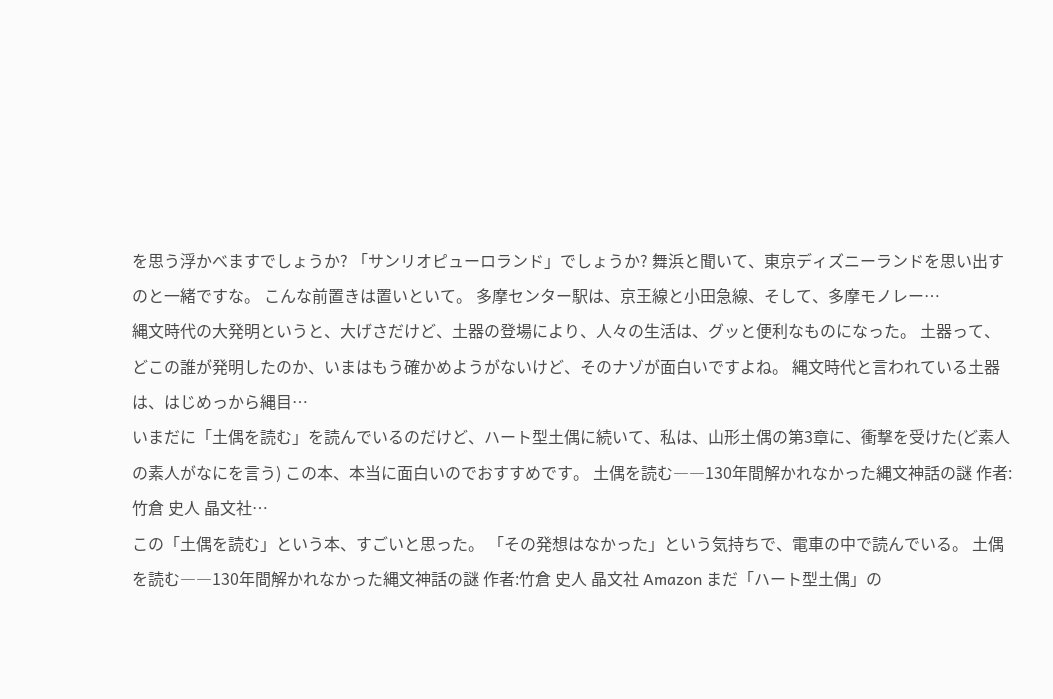を思う浮かべますでしょうか? 「サンリオピューロランド」でしょうか? 舞浜と聞いて、東京ディズニーランドを思い出すのと一緒ですな。 こんな前置きは置いといて。 多摩センター駅は、京王線と小田急線、そして、多摩モノレー…
縄文時代の大発明というと、大げさだけど、土器の登場により、人々の生活は、グッと便利なものになった。 土器って、どこの誰が発明したのか、いまはもう確かめようがないけど、そのナゾが面白いですよね。 縄文時代と言われている土器は、はじめっから縄目…
いまだに「土偶を読む」を読んでいるのだけど、ハート型土偶に続いて、私は、山形土偶の第3章に、衝撃を受けた(ど素人の素人がなにを言う) この本、本当に面白いのでおすすめです。 土偶を読む――130年間解かれなかった縄文神話の謎 作者:竹倉 史人 晶文社…
この「土偶を読む」という本、すごいと思った。 「その発想はなかった」という気持ちで、電車の中で読んでいる。 土偶を読む――130年間解かれなかった縄文神話の謎 作者:竹倉 史人 晶文社 Amazon まだ「ハート型土偶」の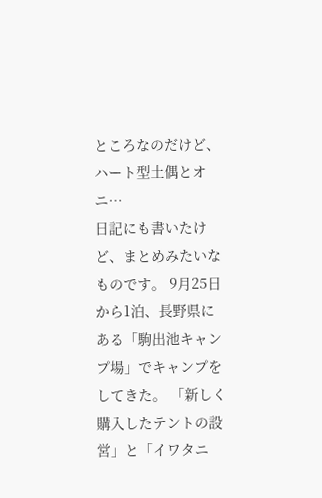ところなのだけど、ハート型土偶とオニ…
日記にも書いたけど、まとめみたいなものです。 9月25日から1泊、長野県にある「駒出池キャンプ場」でキャンプをしてきた。 「新しく購入したテントの設営」と「イワタニ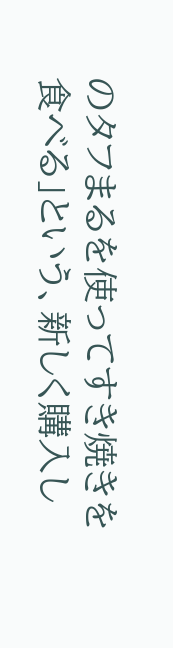のタフまるを使ってすき焼きを食べる」という、新しく購入し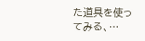た道具を使ってみる、…